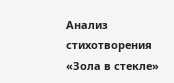Анализ стихотворения «Зола в стекле»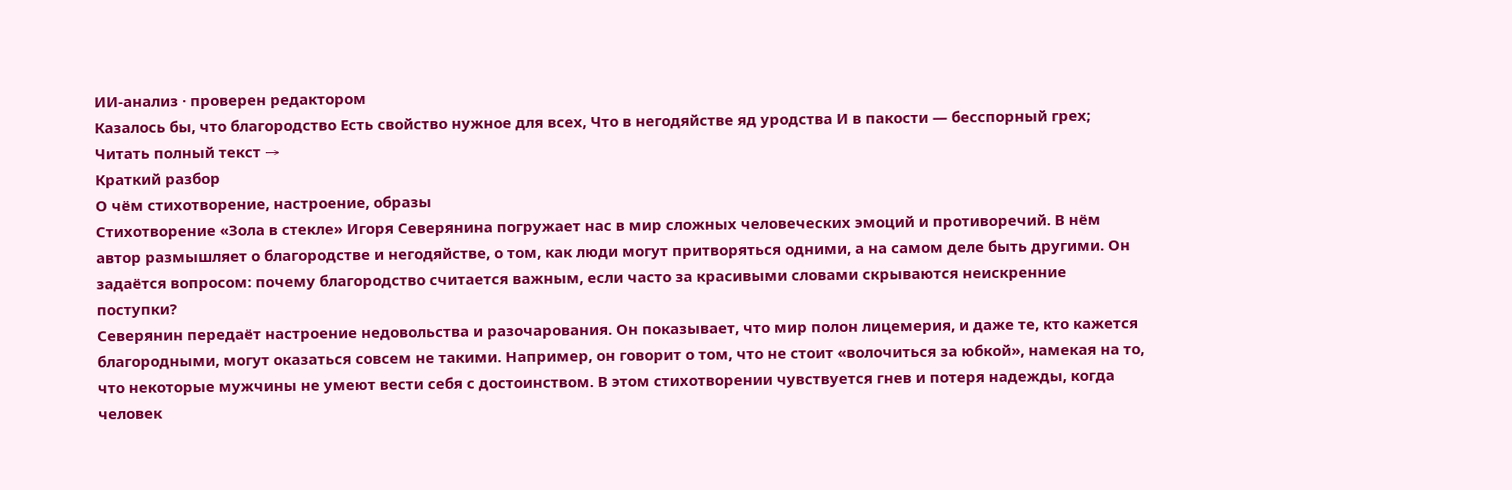ИИ-анализ · проверен редактором
Казалось бы, что благородство Есть свойство нужное для всех, Что в негодяйстве яд уродства И в пакости — бесспорный грех;
Читать полный текст →
Краткий разбор
О чём стихотворение, настроение, образы
Стихотворение «Зола в стекле» Игоря Северянина погружает нас в мир сложных человеческих эмоций и противоречий. В нём автор размышляет о благородстве и негодяйстве, о том, как люди могут притворяться одними, а на самом деле быть другими. Он задаётся вопросом: почему благородство считается важным, если часто за красивыми словами скрываются неискренние поступки?
Северянин передаёт настроение недовольства и разочарования. Он показывает, что мир полон лицемерия, и даже те, кто кажется благородными, могут оказаться совсем не такими. Например, он говорит о том, что не стоит «волочиться за юбкой», намекая на то, что некоторые мужчины не умеют вести себя с достоинством. В этом стихотворении чувствуется гнев и потеря надежды, когда человек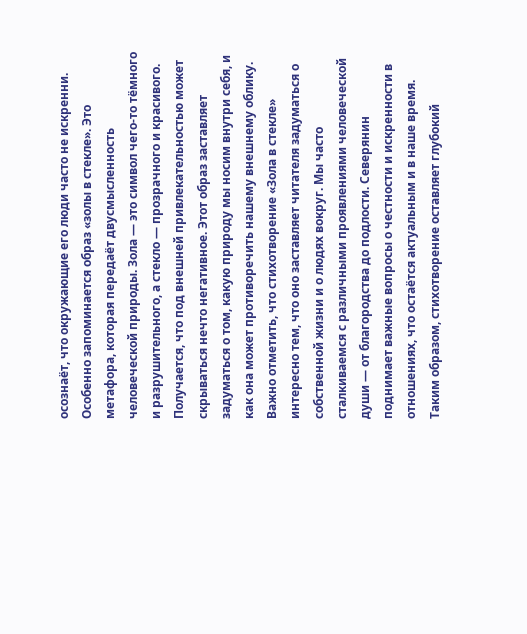осознаёт, что окружающие его люди часто не искренни.
Особенно запоминается образ «золы в стекле». Это метафора, которая передаёт двусмысленность человеческой природы. Зола — это символ чего-то тёмного и разрушительного, а стекло — прозрачного и красивого. Получается, что под внешней привлекательностью может скрываться нечто негативное. Этот образ заставляет задуматься о том, какую природу мы носим внутри себя, и как она может противоречить нашему внешнему облику.
Важно отметить, что стихотворение «Зола в стекле» интересно тем, что оно заставляет читателя задуматься о собственной жизни и о людях вокруг. Мы часто сталкиваемся с различными проявлениями человеческой души — от благородства до подлости. Северянин поднимает важные вопросы о честности и искренности в отношениях, что остаётся актуальным и в наше время.
Таким образом, стихотворение оставляет глубокий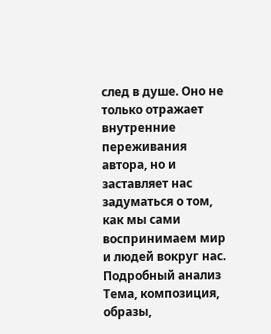след в душе. Оно не только отражает внутренние переживания автора, но и заставляет нас задуматься о том, как мы сами воспринимаем мир и людей вокруг нас.
Подробный анализ
Тема, композиция, образы,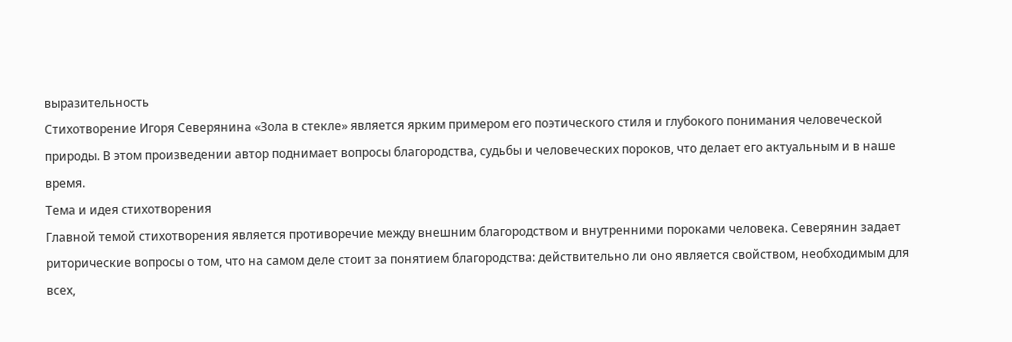выразительность
Стихотворение Игоря Северянина «Зола в стекле» является ярким примером его поэтического стиля и глубокого понимания человеческой природы. В этом произведении автор поднимает вопросы благородства, судьбы и человеческих пороков, что делает его актуальным и в наше время.
Тема и идея стихотворения
Главной темой стихотворения является противоречие между внешним благородством и внутренними пороками человека. Северянин задает риторические вопросы о том, что на самом деле стоит за понятием благородства: действительно ли оно является свойством, необходимым для всех,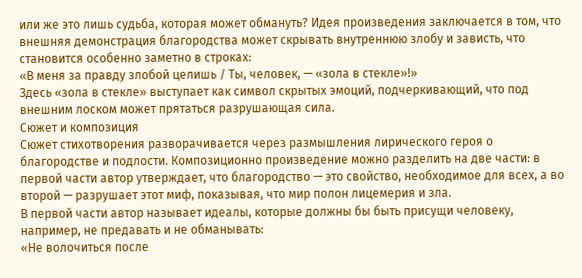или же это лишь судьба, которая может обмануть? Идея произведения заключается в том, что внешняя демонстрация благородства может скрывать внутреннюю злобу и зависть, что становится особенно заметно в строках:
«В меня за правду злобой целишь / Ты, человек, — «зола в стекле»!»
Здесь «зола в стекле» выступает как символ скрытых эмоций, подчеркивающий, что под внешним лоском может прятаться разрушающая сила.
Сюжет и композиция
Сюжет стихотворения разворачивается через размышления лирического героя о благородстве и подлости. Композиционно произведение можно разделить на две части: в первой части автор утверждает, что благородство — это свойство, необходимое для всех, а во второй — разрушает этот миф, показывая, что мир полон лицемерия и зла.
В первой части автор называет идеалы, которые должны бы быть присущи человеку, например, не предавать и не обманывать:
«Не волочиться после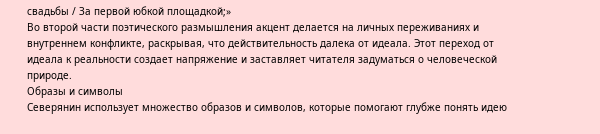свадьбы / За первой юбкой площадкой;»
Во второй части поэтического размышления акцент делается на личных переживаниях и внутреннем конфликте, раскрывая, что действительность далека от идеала. Этот переход от идеала к реальности создает напряжение и заставляет читателя задуматься о человеческой природе.
Образы и символы
Северянин использует множество образов и символов, которые помогают глубже понять идею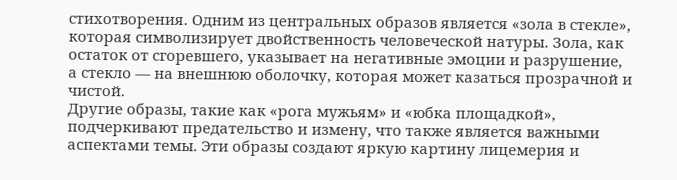стихотворения. Одним из центральных образов является «зола в стекле», которая символизирует двойственность человеческой натуры. Зола, как остаток от сгоревшего, указывает на негативные эмоции и разрушение, а стекло — на внешнюю оболочку, которая может казаться прозрачной и чистой.
Другие образы, такие как «рога мужьям» и «юбка площадкой», подчеркивают предательство и измену, что также является важными аспектами темы. Эти образы создают яркую картину лицемерия и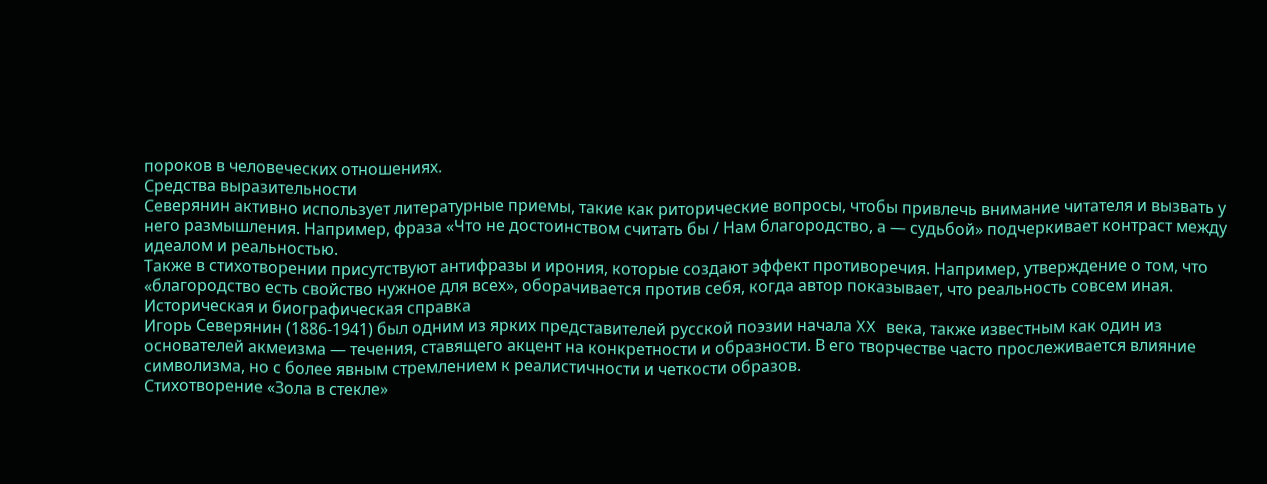пороков в человеческих отношениях.
Средства выразительности
Северянин активно использует литературные приемы, такие как риторические вопросы, чтобы привлечь внимание читателя и вызвать у него размышления. Например, фраза «Что не достоинством считать бы / Нам благородство, а — судьбой» подчеркивает контраст между идеалом и реальностью.
Также в стихотворении присутствуют антифразы и ирония, которые создают эффект противоречия. Например, утверждение о том, что «благородство есть свойство нужное для всех», оборачивается против себя, когда автор показывает, что реальность совсем иная.
Историческая и биографическая справка
Игорь Северянин (1886-1941) был одним из ярких представителей русской поэзии начала XX века, также известным как один из основателей акмеизма — течения, ставящего акцент на конкретности и образности. В его творчестве часто прослеживается влияние символизма, но с более явным стремлением к реалистичности и четкости образов.
Стихотворение «Зола в стекле»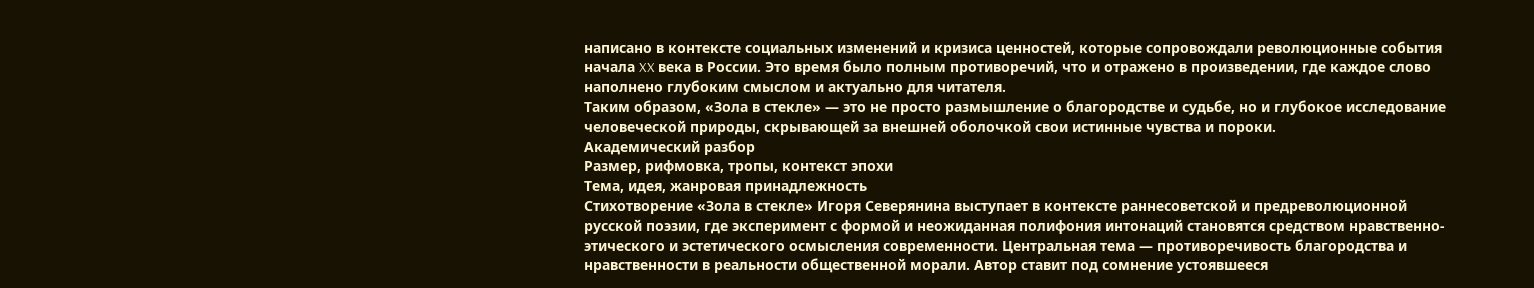написано в контексте социальных изменений и кризиса ценностей, которые сопровождали революционные события начала XX века в России. Это время было полным противоречий, что и отражено в произведении, где каждое слово наполнено глубоким смыслом и актуально для читателя.
Таким образом, «Зола в стекле» — это не просто размышление о благородстве и судьбе, но и глубокое исследование человеческой природы, скрывающей за внешней оболочкой свои истинные чувства и пороки.
Академический разбор
Размер, рифмовка, тропы, контекст эпохи
Тема, идея, жанровая принадлежность
Стихотворение «Зола в стекле» Игоря Северянина выступает в контексте раннесоветской и предреволюционной русской поэзии, где эксперимент с формой и неожиданная полифония интонаций становятся средством нравственно-этического и эстетического осмысления современности. Центральная тема — противоречивость благородства и нравственности в реальности общественной морали. Автор ставит под сомнение устоявшееся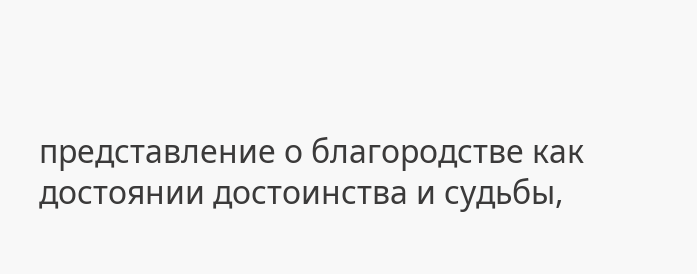представление о благородстве как достоянии достоинства и судьбы,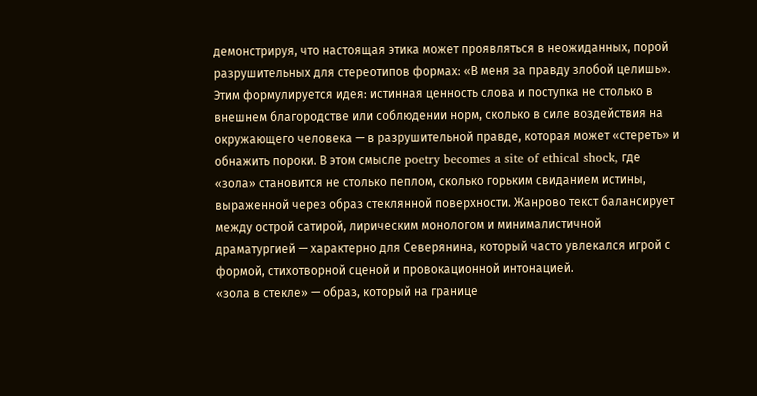демонстрируя, что настоящая этика может проявляться в неожиданных, порой разрушительных для стереотипов формах: «В меня за правду злобой целишь». Этим формулируется идея: истинная ценность слова и поступка не столько в внешнем благородстве или соблюдении норм, сколько в силе воздействия на окружающего человека — в разрушительной правде, которая может «стереть» и обнажить пороки. В этом смысле poetry becomes a site of ethical shock, где «зола» становится не столько пеплом, сколько горьким свиданием истины, выраженной через образ стеклянной поверхности. Жанрово текст балансирует между острой сатирой, лирическим монологом и минималистичной драматургией — характерно для Северянина, который часто увлекался игрой с формой, стихотворной сценой и провокационной интонацией.
«зола в стекле» — образ, который на границе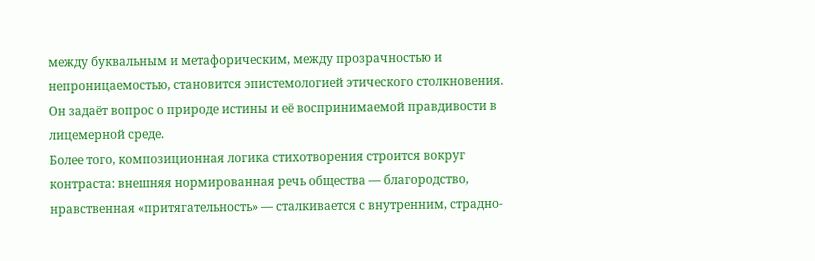между буквальным и метафорическим, между прозрачностью и непроницаемостью, становится эпистемологией этического столкновения. Он задаёт вопрос о природе истины и её воспринимаемой правдивости в лицемерной среде.
Более того, композиционная логика стихотворения строится вокруг контраста: внешняя нормированная речь общества — благородство, нравственная «притягательность» — сталкивается с внутренним, страдно-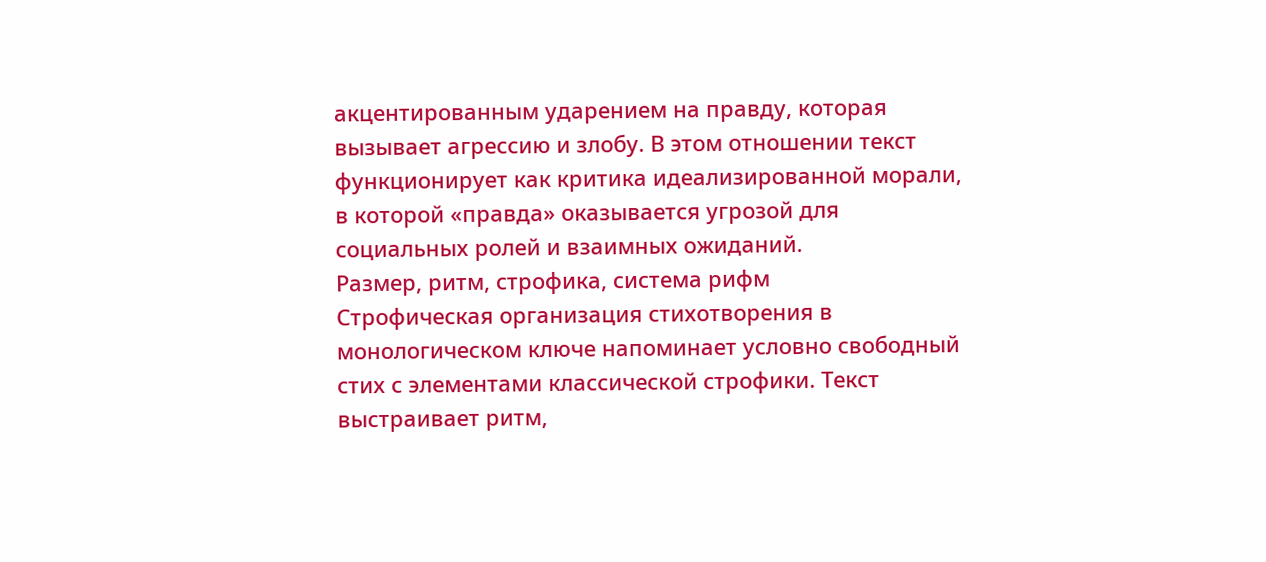акцентированным ударением на правду, которая вызывает агрессию и злобу. В этом отношении текст функционирует как критика идеализированной морали, в которой «правда» оказывается угрозой для социальных ролей и взаимных ожиданий.
Размер, ритм, строфика, система рифм
Строфическая организация стихотворения в монологическом ключе напоминает условно свободный стих с элементами классической строфики. Текст выстраивает ритм,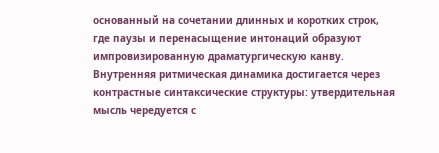основанный на сочетании длинных и коротких строк, где паузы и перенасыщение интонаций образуют импровизированную драматургическую канву. Внутренняя ритмическая динамика достигается через контрастные синтаксические структуры: утвердительная мысль чередуется с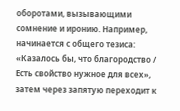оборотами, вызывающими сомнение и иронию. Например, начинается с общего тезиса: «Казалось бы, что благородство / Есть свойство нужное для всех», затем через запятую переходит к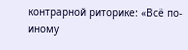контрарной риторике: «Всё по-иному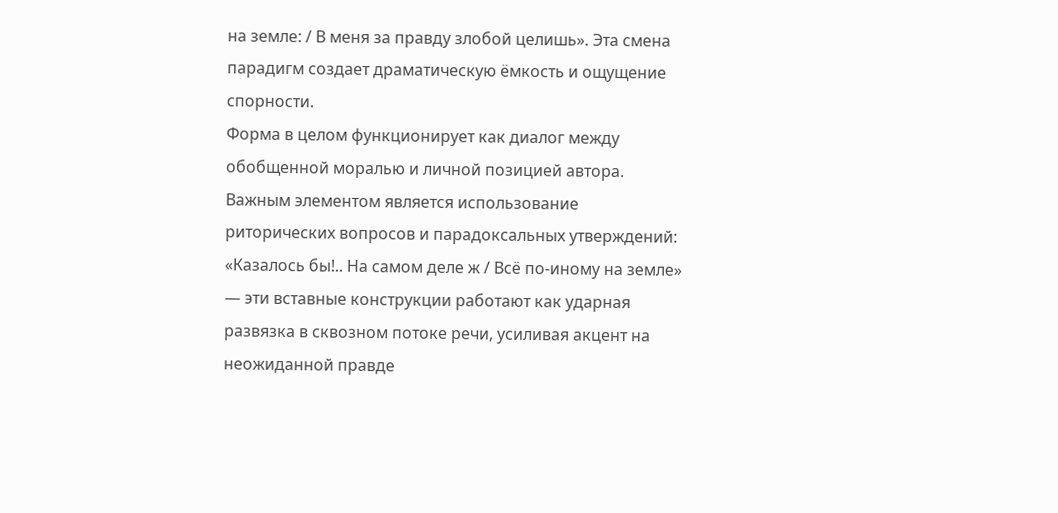на земле: / В меня за правду злобой целишь». Эта смена парадигм создает драматическую ёмкость и ощущение спорности.
Форма в целом функционирует как диалог между обобщенной моралью и личной позицией автора. Важным элементом является использование риторических вопросов и парадоксальных утверждений: «Казалось бы!.. На самом деле ж / Всё по-иному на земле» — эти вставные конструкции работают как ударная развязка в сквозном потоке речи, усиливая акцент на неожиданной правде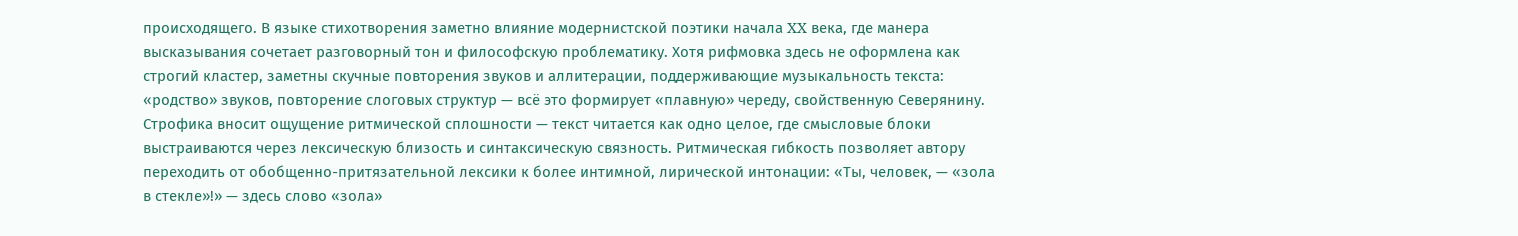происходящего. В языке стихотворения заметно влияние модернистской поэтики начала XX века, где манера высказывания сочетает разговорный тон и философскую проблематику. Хотя рифмовка здесь не оформлена как строгий кластер, заметны скучные повторения звуков и аллитерации, поддерживающие музыкальность текста: «родство» звуков, повторение слоговых структур — всё это формирует «плавную» череду, свойственную Северянину.
Строфика вносит ощущение ритмической сплошности — текст читается как одно целое, где смысловые блоки выстраиваются через лексическую близость и синтаксическую связность. Ритмическая гибкость позволяет автору переходить от обобщенно-притязательной лексики к более интимной, лирической интонации: «Ты, человек, — «зола в стекле»!» — здесь слово «зола»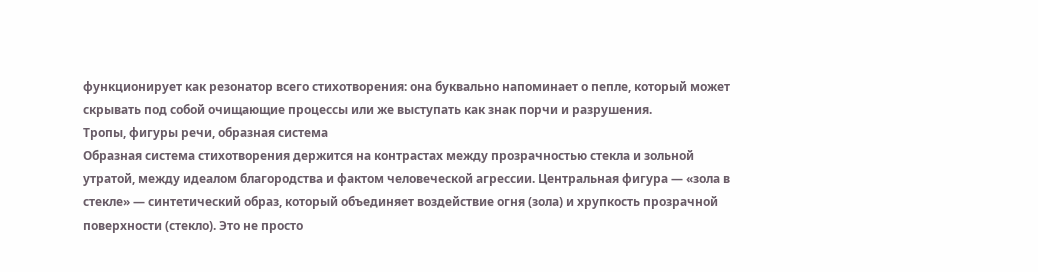функционирует как резонатор всего стихотворения: она буквально напоминает о пепле, который может скрывать под собой очищающие процессы или же выступать как знак порчи и разрушения.
Тропы, фигуры речи, образная система
Образная система стихотворения держится на контрастах между прозрачностью стекла и зольной утратой, между идеалом благородства и фактом человеческой агрессии. Центральная фигура — «зола в стекле» — синтетический образ, который объединяет воздействие огня (зола) и хрупкость прозрачной поверхности (стекло). Это не просто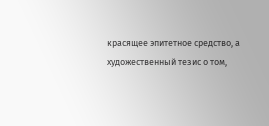красящее эпитетное средство, а художественный тезис о том,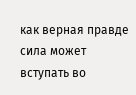как верная правде сила может вступать во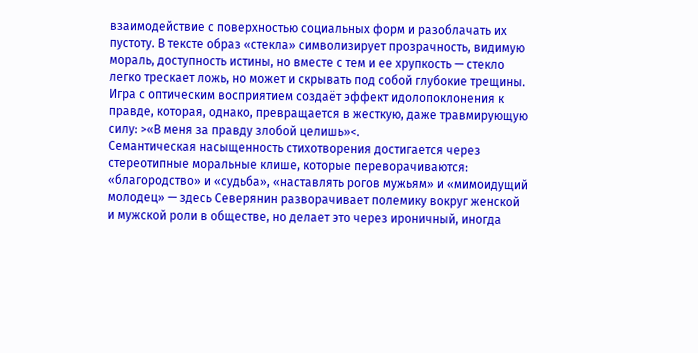взаимодействие с поверхностью социальных форм и разоблачать их пустоту. В тексте образ «стекла» символизирует прозрачность, видимую мораль, доступность истины, но вместе с тем и ее хрупкость — стекло легко трескает ложь, но может и скрывать под собой глубокие трещины. Игра с оптическим восприятием создаёт эффект идолопоклонения к правде, которая, однако, превращается в жесткую, даже травмирующую силу: >«В меня за правду злобой целишь»<.
Семантическая насыщенность стихотворения достигается через стереотипные моральные клише, которые переворачиваются: «благородство» и «судьба», «наставлять рогов мужьям» и «мимоидущий молодец» — здесь Северянин разворачивает полемику вокруг женской и мужской роли в обществе, но делает это через ироничный, иногда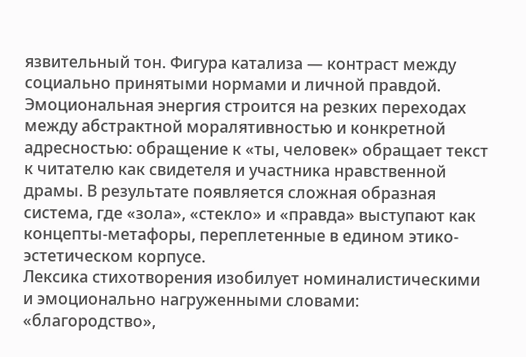язвительный тон. Фигура катализа — контраст между социально принятыми нормами и личной правдой. Эмоциональная энергия строится на резких переходах между абстрактной моралятивностью и конкретной адресностью: обращение к «ты, человек» обращает текст к читателю как свидетеля и участника нравственной драмы. В результате появляется сложная образная система, где «зола», «стекло» и «правда» выступают как концепты-метафоры, переплетенные в едином этико-эстетическом корпусе.
Лексика стихотворения изобилует номиналистическими и эмоционально нагруженными словами: «благородство»,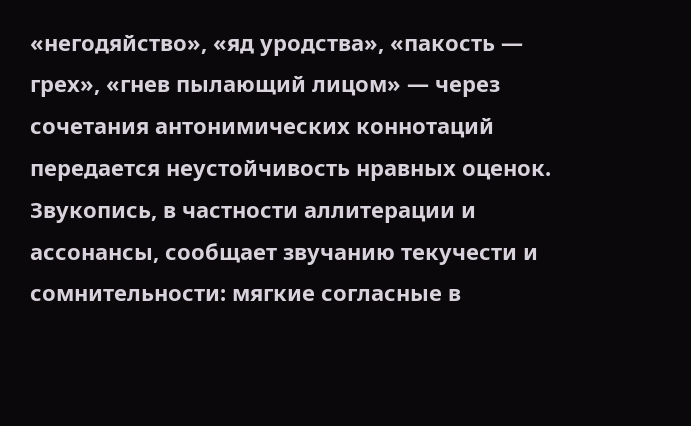«негодяйство», «яд уродства», «пакость — грех», «гнев пылающий лицом» — через сочетания антонимических коннотаций передается неустойчивость нравных оценок. Звукопись, в частности аллитерации и ассонансы, сообщает звучанию текучести и сомнительности: мягкие согласные в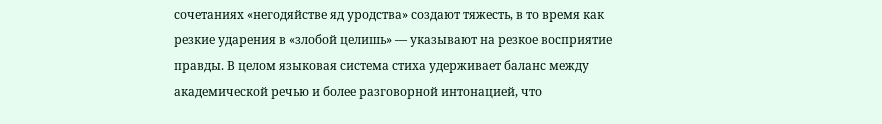сочетаниях «негодяйстве яд уродства» создают тяжесть, в то время как резкие ударения в «злобой целишь» — указывают на резкое восприятие правды. В целом языковая система стиха удерживает баланс между академической речью и более разговорной интонацией, что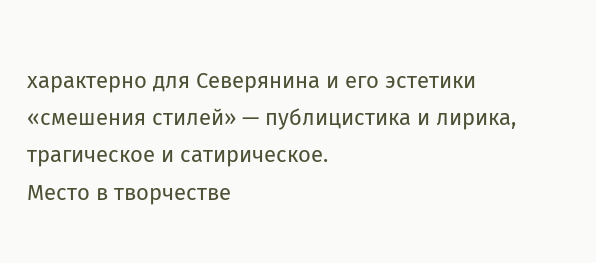характерно для Северянина и его эстетики «смешения стилей» — публицистика и лирика, трагическое и сатирическое.
Место в творчестве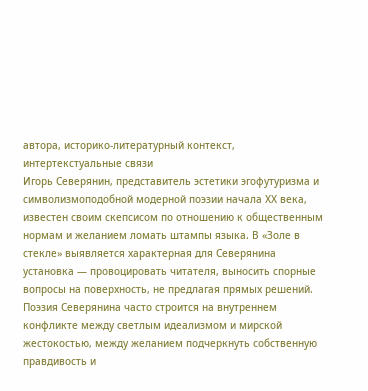автора, историко-литературный контекст, интертекстуальные связи
Игорь Северянин, представитель эстетики эгофутуризма и символизмоподобной модерной поэзии начала ХХ века, известен своим скепсисом по отношению к общественным нормам и желанием ломать штампы языка. В «Золе в стекле» выявляется характерная для Северянина установка — провоцировать читателя, выносить спорные вопросы на поверхность, не предлагая прямых решений. Поэзия Северянина часто строится на внутреннем конфликте между светлым идеализмом и мирской жестокостью, между желанием подчеркнуть собственную правдивость и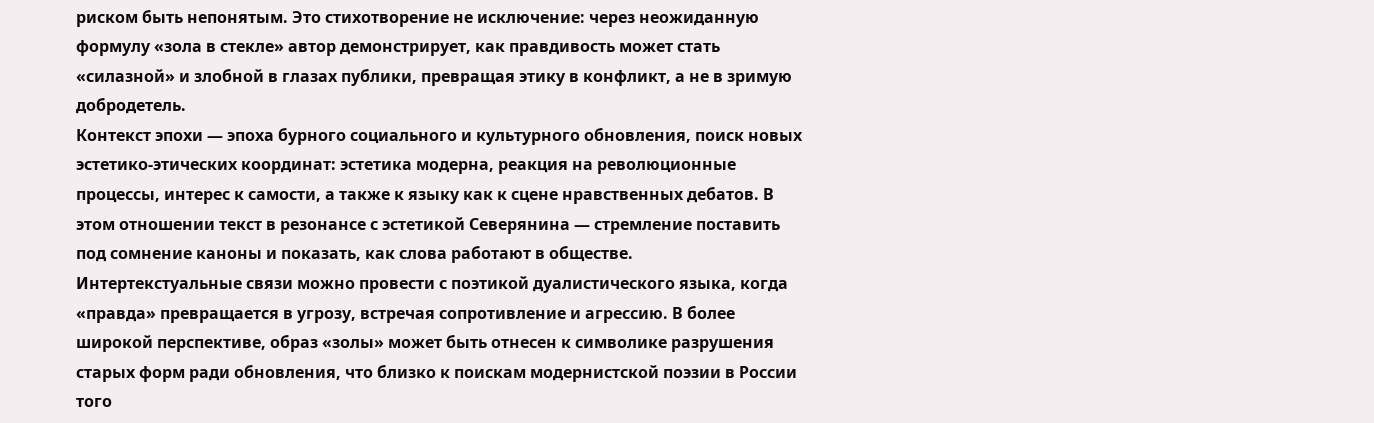риском быть непонятым. Это стихотворение не исключение: через неожиданную формулу «зола в стекле» автор демонстрирует, как правдивость может стать «силазной» и злобной в глазах публики, превращая этику в конфликт, а не в зримую добродетель.
Контекст эпохи — эпоха бурного социального и культурного обновления, поиск новых эстетико-этических координат: эстетика модерна, реакция на революционные процессы, интерес к самости, а также к языку как к сцене нравственных дебатов. В этом отношении текст в резонансе с эстетикой Северянина — стремление поставить под сомнение каноны и показать, как слова работают в обществе. Интертекстуальные связи можно провести с поэтикой дуалистического языка, когда «правда» превращается в угрозу, встречая сопротивление и агрессию. В более широкой перспективе, образ «золы» может быть отнесен к символике разрушения старых форм ради обновления, что близко к поискам модернистской поэзии в России того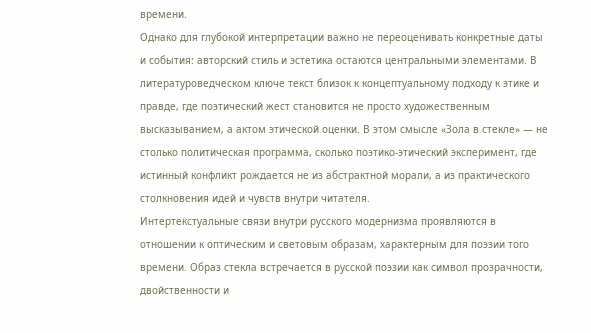времени.
Однако для глубокой интерпретации важно не переоценивать конкретные даты и события: авторский стиль и эстетика остаются центральными элементами. В литературоведческом ключе текст близок к концептуальному подходу к этике и правде, где поэтический жест становится не просто художественным высказыванием, а актом этической оценки. В этом смысле «Зола в стекле» — не столько политическая программа, сколько поэтико-этический эксперимент, где истинный конфликт рождается не из абстрактной морали, а из практического столкновения идей и чувств внутри читателя.
Интертекстуальные связи внутри русского модернизма проявляются в отношении к оптическим и световым образам, характерным для поэзии того времени. Образ стекла встречается в русской поэзии как символ прозрачности, двойственности и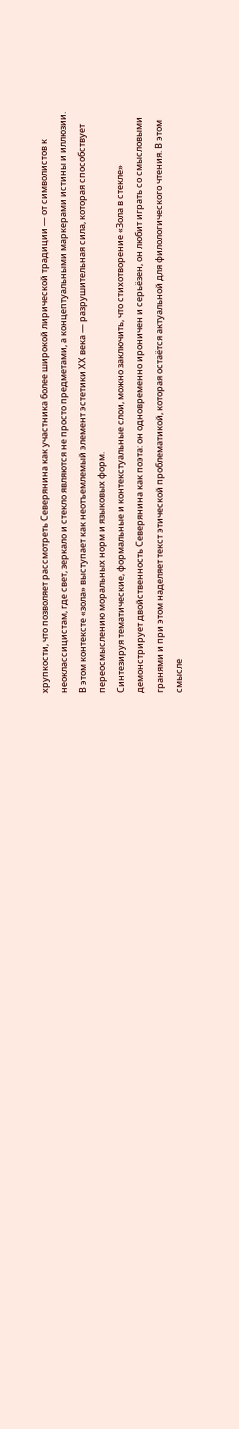хрупкости, что позволяет рассмотреть Северянина как участника более широкой лирической традиции — от символистов к неоклассицистам, где свет, зеркало и стекло являются не просто предметами, а концептуальными маркерами истины и иллюзии. В этом контексте «зола» выступает как неотъемлемый элемент эстетики ХХ века — разрушительная сила, которая способствует переосмыслению моральных норм и языковых форм.
Синтезируя тематические, формальные и контекстуальные слои, можно заключить, что стихотворение «Зола в стекле» демонстрирует двойственность Северянина как поэта: он одновременно ироничен и серьёзен, он любит играть со смысловыми гранями и при этом наделяет текст этической проблематикой, которая остаётся актуальной для филологического чтения. В этом смысле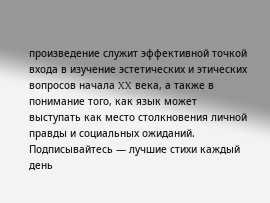произведение служит эффективной точкой входа в изучение эстетических и этических вопросов начала XX века, а также в понимание того, как язык может выступать как место столкновения личной правды и социальных ожиданий.
Подписывайтесь — лучшие стихи каждый день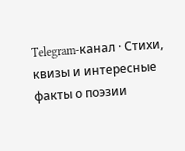Telegram-канал · Стихи, квизы и интересные факты о поэзии